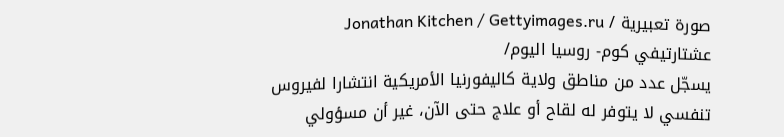صورة تعبيرية / Jonathan Kitchen / Gettyimages.ru
عشتارتيفي كوم- روسيا اليوم/
يسجّل عدد من مناطق ولاية كاليفورنيا الأمريكية انتشارا لفيروس تنفسي لا يتوفر له لقاح أو علاج حتى الآن، غير أن مسؤولي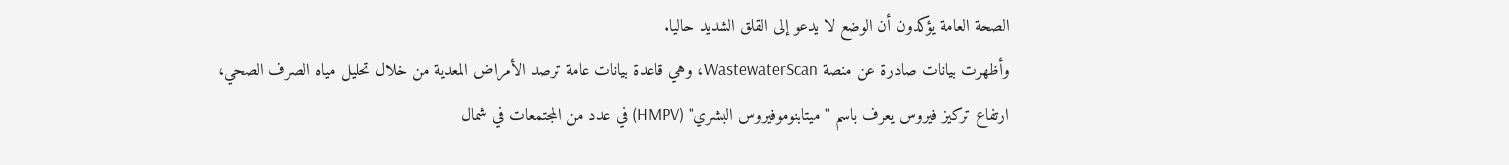الصحة العامة يؤكدون أن الوضع لا يدعو إلى القلق الشديد حاليا.
وأظهرت بيانات صادرة عن منصة WastewaterScan، وهي قاعدة بيانات عامة ترصد الأمراض المعدية من خلال تحليل مياه الصرف الصحي، ارتفاع تركيز فيروس يعرف باسم "ميتابنوموفيروس البشري" (HMPV) في عدد من المجتمعات في شمال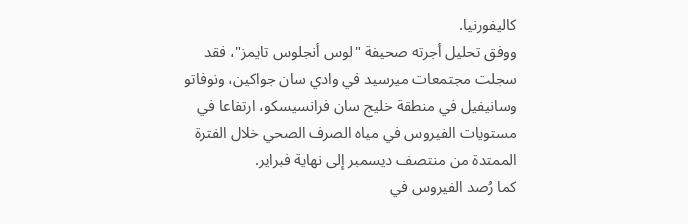كاليفورنيا.
ووفق تحليل أجرته صحيفة "لوس أنجلوس تايمز"، فقد سجلت مجتمعات ميرسيد في وادي سان جواكين، ونوفاتو وسانيفيل في منطقة خليج سان فرانسيسكو، ارتفاعا في مستويات الفيروس في مياه الصرف الصحي خلال الفترة الممتدة من منتصف ديسمبر إلى نهاية فبراير.
كما رُصد الفيروس في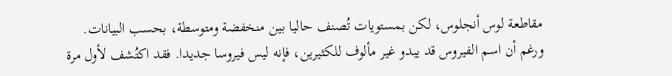مقاطعة لوس أنجلوس، لكن بمستويات تُصنف حاليا بين منخفضة ومتوسطة، بحسب البيانات.
ورغم أن اسم الفيروس قد يبدو غير مألوف للكثيرين، فإنه ليس فيروسا جديدا. فقد اكتُشف لأول مرة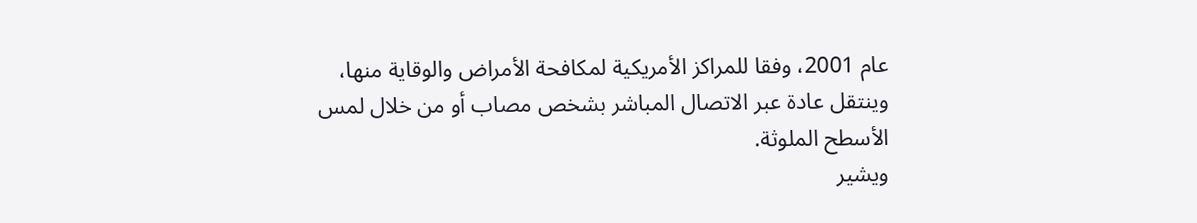عام 2001، وفقا للمراكز الأمريكية لمكافحة الأمراض والوقاية منها، وينتقل عادة عبر الاتصال المباشر بشخص مصاب أو من خلال لمس الأسطح الملوثة.
ويشير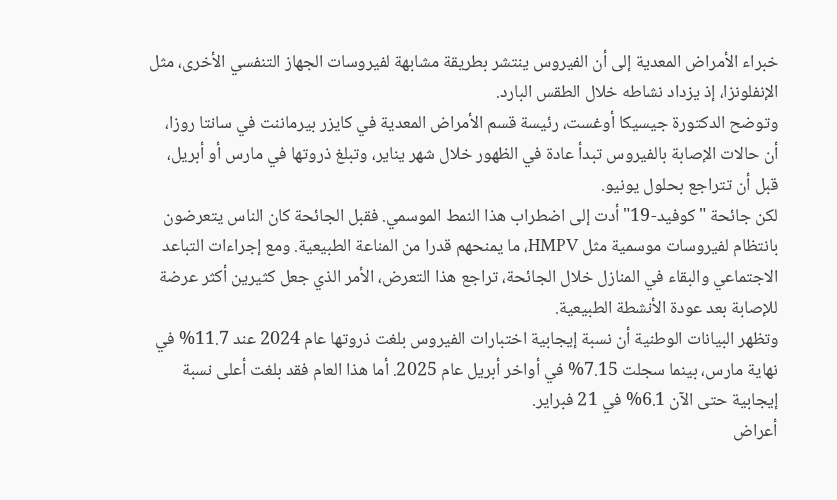خبراء الأمراض المعدية إلى أن الفيروس ينتشر بطريقة مشابهة لفيروسات الجهاز التنفسي الأخرى، مثل الإنفلونزا، إذ يزداد نشاطه خلال الطقس البارد.
وتوضح الدكتورة جيسيكا أوغست، رئيسة قسم الأمراض المعدية في كايزر بيرماننت في سانتا روزا، أن حالات الإصابة بالفيروس تبدأ عادة في الظهور خلال شهر يناير، وتبلغ ذروتها في مارس أو أبريل، قبل أن تتراجع بحلول يونيو.
لكن جائحة "كوفيد-19" أدت إلى اضطراب هذا النمط الموسمي. فقبل الجائحة كان الناس يتعرضون بانتظام لفيروسات موسمية مثل HMPV، ما يمنحهم قدرا من المناعة الطبيعية. ومع إجراءات التباعد الاجتماعي والبقاء في المنازل خلال الجائحة، تراجع هذا التعرض، الأمر الذي جعل كثيرين أكثر عرضة للإصابة بعد عودة الأنشطة الطبيعية.
وتظهر البيانات الوطنية أن نسبة إيجابية اختبارات الفيروس بلغت ذروتها عام 2024 عند 11.7% في نهاية مارس، بينما سجلت 7.15% في أواخر أبريل عام 2025. أما هذا العام فقد بلغت أعلى نسبة إيجابية حتى الآن 6.1% في 21 فبراير.
أعراض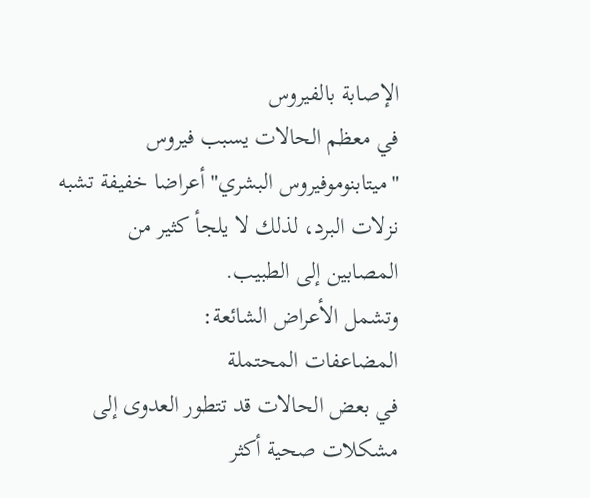الإصابة بالفيروس
في معظم الحالات يسبب فيروس "ميتابنوموفيروس البشري" أعراضا خفيفة تشبه نزلات البرد، لذلك لا يلجأ كثير من المصابين إلى الطبيب.
وتشمل الأعراض الشائعة:
المضاعفات المحتملة
في بعض الحالات قد تتطور العدوى إلى مشكلات صحية أكثر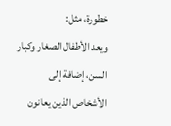خطورة، مثل:
ويعد الأطفال الصغار وكبار السن، إضافة إلى الأشخاص الذين يعانون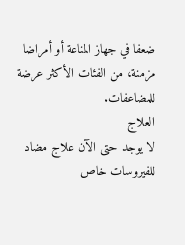ضعفا في جهاز المناعة أو أمراضا مزمنة، من الفئات الأكثر عرضة للمضاعفات.
العلاج
لا يوجد حتى الآن علاج مضاد للفيروسات خاص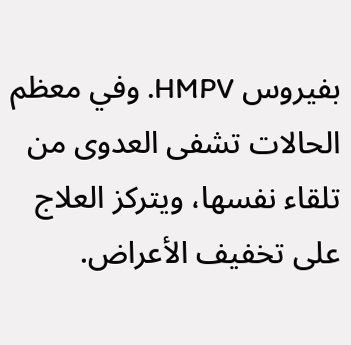بفيروس HMPV. وفي معظم الحالات تشفى العدوى من تلقاء نفسها، ويتركز العلاج على تخفيف الأعراض.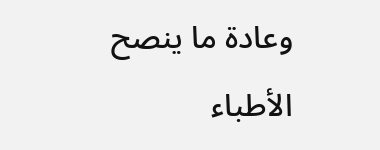وعادة ما ينصح الأطباء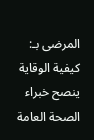المرضى بـ:
كيفية الوقاية
ينصح خبراء الصحة العامة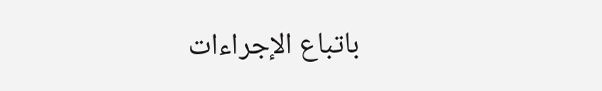باتباع الإجراءات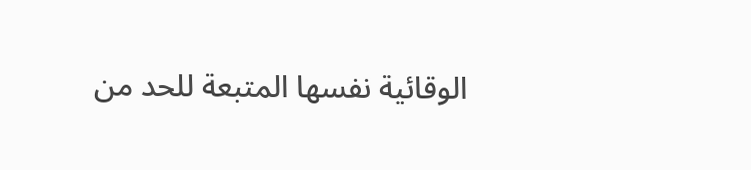الوقائية نفسها المتبعة للحد من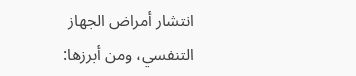انتشار أمراض الجهاز التنفسي، ومن أبرزها: